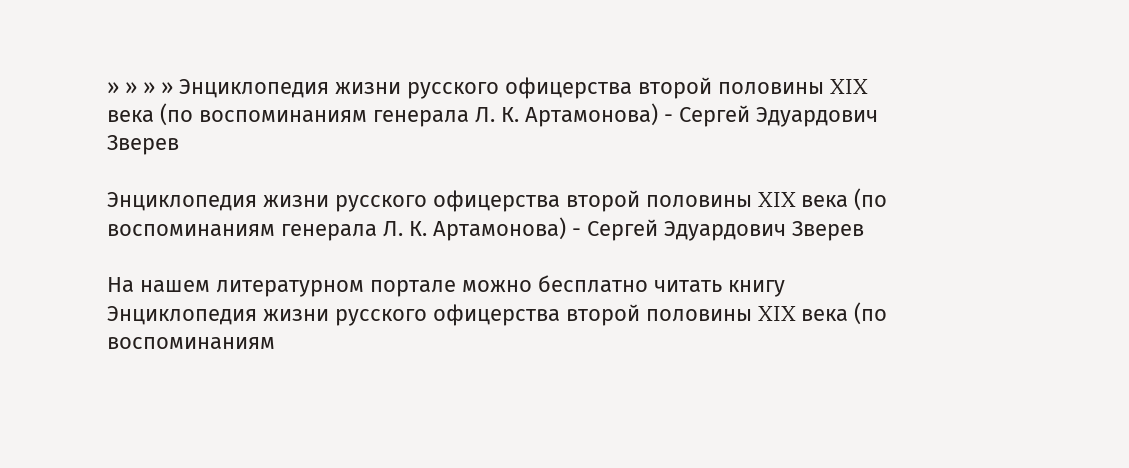» » » » Энциклопедия жизни русского офицерства второй половины XIX века (по воспоминаниям генерала Л. К. Артамонова) - Сергей Эдуардович Зверев

Энциклопедия жизни русского офицерства второй половины XIX века (по воспоминаниям генерала Л. К. Артамонова) - Сергей Эдуардович Зверев

На нашем литературном портале можно бесплатно читать книгу Энциклопедия жизни русского офицерства второй половины XIX века (по воспоминаниям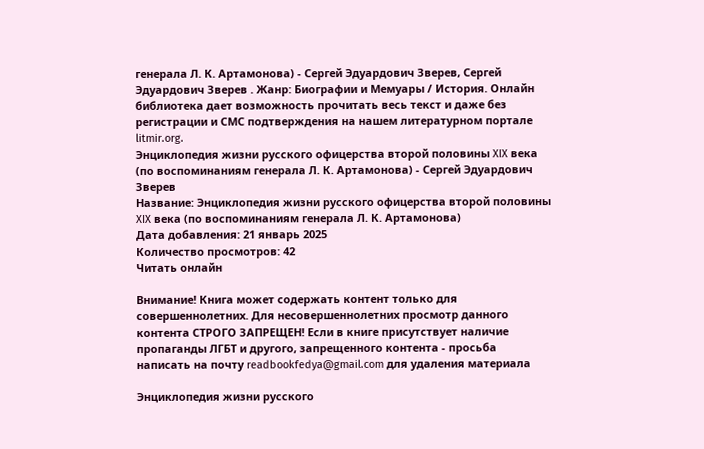генерала Л. К. Артамонова) - Сергей Эдуардович Зверев, Сергей Эдуардович Зверев . Жанр: Биографии и Мемуары / История. Онлайн библиотека дает возможность прочитать весь текст и даже без регистрации и СМС подтверждения на нашем литературном портале litmir.org.
Энциклопедия жизни русского офицерства второй половины XIX века (по воспоминаниям генерала Л. К. Артамонова) - Сергей Эдуардович Зверев
Название: Энциклопедия жизни русского офицерства второй половины XIX века (по воспоминаниям генерала Л. К. Артамонова)
Дата добавления: 21 январь 2025
Количество просмотров: 42
Читать онлайн

Внимание! Книга может содержать контент только для совершеннолетних. Для несовершеннолетних просмотр данного контента СТРОГО ЗАПРЕЩЕН! Если в книге присутствует наличие пропаганды ЛГБТ и другого, запрещенного контента - просьба написать на почту readbookfedya@gmail.com для удаления материала

Энциклопедия жизни русского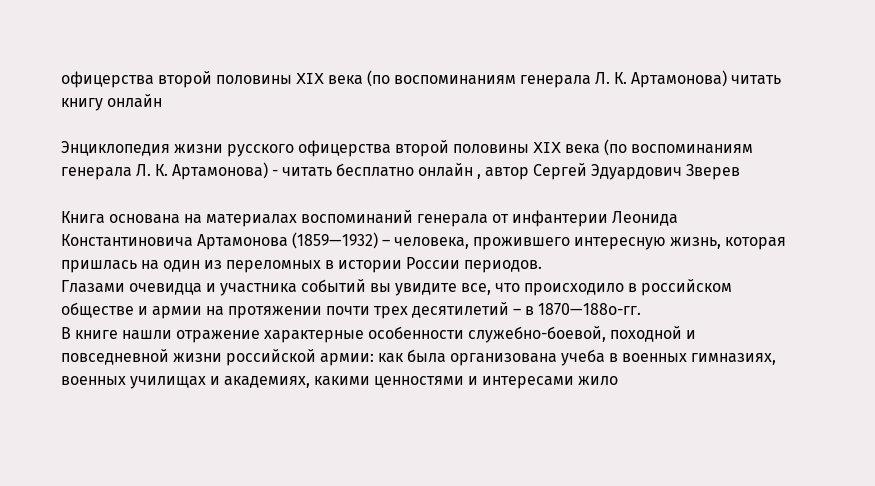офицерства второй половины XIX века (по воспоминаниям генерала Л. К. Артамонова) читать книгу онлайн

Энциклопедия жизни русского офицерства второй половины XIX века (по воспоминаниям генерала Л. К. Артамонова) - читать бесплатно онлайн , автор Сергей Эдуардович Зверев

Книга основана на материалах воспоминаний генерала от инфантерии Леонида Константиновича Артамонова (1859—1932) – человека, прожившего интересную жизнь, которая пришлась на один из переломных в истории России периодов.
Глазами очевидца и участника событий вы увидите все, что происходило в российском обществе и армии на протяжении почти трех десятилетий – в 1870—188о-гг.
В книге нашли отражение характерные особенности служебно-боевой, походной и повседневной жизни российской армии: как была организована учеба в военных гимназиях, военных училищах и академиях, какими ценностями и интересами жило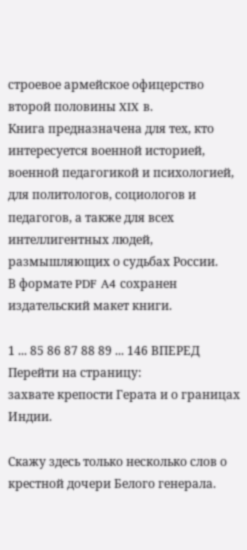строевое армейское офицерство второй половины XIX в.
Книга предназначена для тех, кто интересуется военной историей, военной педагогикой и психологией, для политологов, социологов и педагогов, а также для всех интеллигентных людей, размышляющих о судьбах России.
В формате PDF A4 сохранен издательский макет книги.

1 ... 85 86 87 88 89 ... 146 ВПЕРЕД
Перейти на страницу:
захвате крепости Герата и о границах Индии.

Скажу здесь только несколько слов о крестной дочери Белого генерала.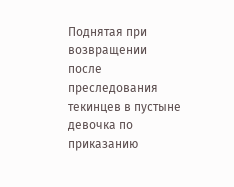Поднятая при возвращении после преследования текинцев в пустыне девочка по приказанию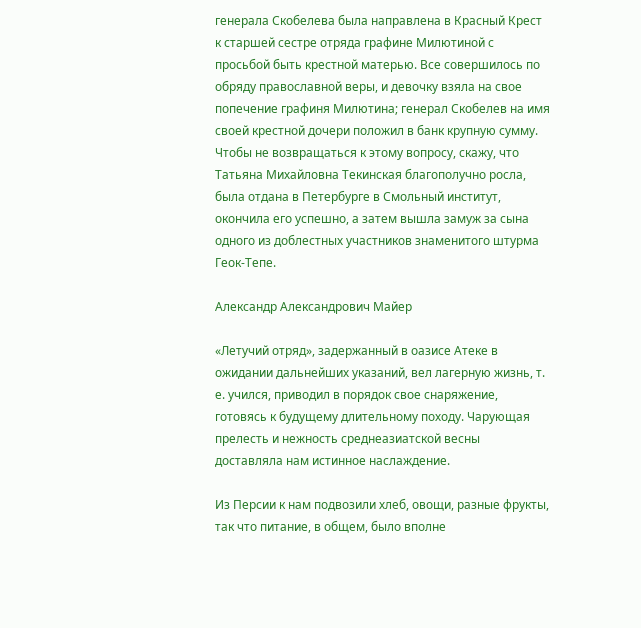генерала Скобелева была направлена в Красный Крест к старшей сестре отряда графине Милютиной с просьбой быть крестной матерью. Все совершилось по обряду православной веры, и девочку взяла на свое попечение графиня Милютина; генерал Скобелев на имя своей крестной дочери положил в банк крупную сумму. Чтобы не возвращаться к этому вопросу, скажу, что Татьяна Михайловна Текинская благополучно росла, была отдана в Петербурге в Смольный институт, окончила его успешно, а затем вышла замуж за сына одного из доблестных участников знаменитого штурма Геок-Тепе.

Александр Александрович Майер

«Летучий отряд», задержанный в оазисе Атеке в ожидании дальнейших указаний, вел лагерную жизнь, т. е. учился, приводил в порядок свое снаряжение, готовясь к будущему длительному походу. Чарующая прелесть и нежность среднеазиатской весны доставляла нам истинное наслаждение.

Из Персии к нам подвозили хлеб, овощи, разные фрукты, так что питание, в общем, было вполне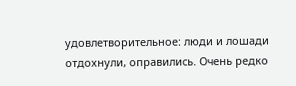удовлетворительное: люди и лошади отдохнули, оправились. Очень редко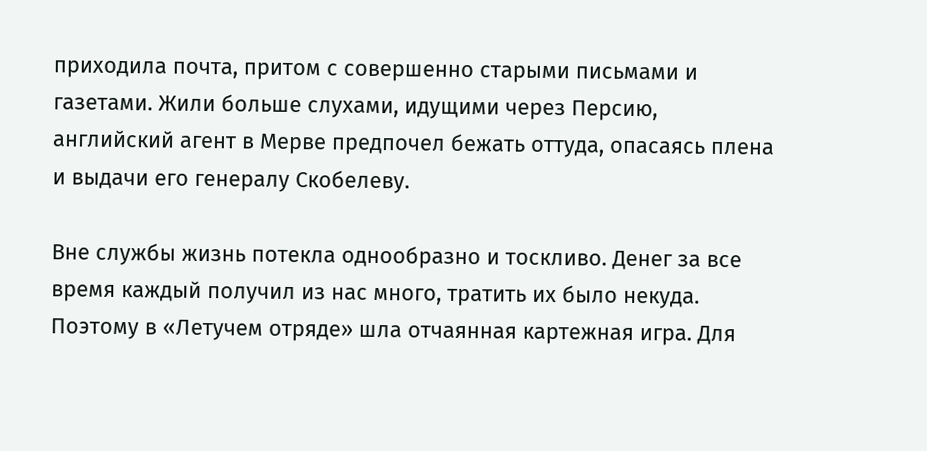приходила почта, притом с совершенно старыми письмами и газетами. Жили больше слухами, идущими через Персию, английский агент в Мерве предпочел бежать оттуда, опасаясь плена и выдачи его генералу Скобелеву.

Вне службы жизнь потекла однообразно и тоскливо. Денег за все время каждый получил из нас много, тратить их было некуда. Поэтому в «Летучем отряде» шла отчаянная картежная игра. Для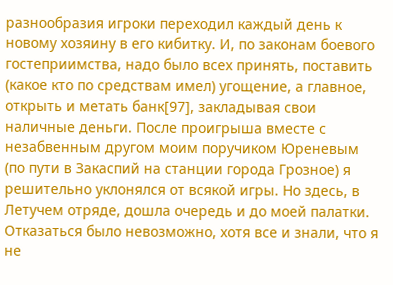разнообразия игроки переходил каждый день к новому хозяину в его кибитку. И, по законам боевого гостеприимства, надо было всех принять, поставить (какое кто по средствам имел) угощение, а главное, открыть и метать банк[97], закладывая свои наличные деньги. После проигрыша вместе с незабвенным другом моим поручиком Юреневым (по пути в Закаспий на станции города Грозное) я решительно уклонялся от всякой игры. Но здесь, в Летучем отряде, дошла очередь и до моей палатки. Отказаться было невозможно, хотя все и знали, что я не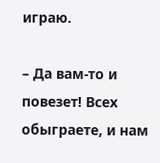играю.

– Да вам-то и повезет! Всех обыграете, и нам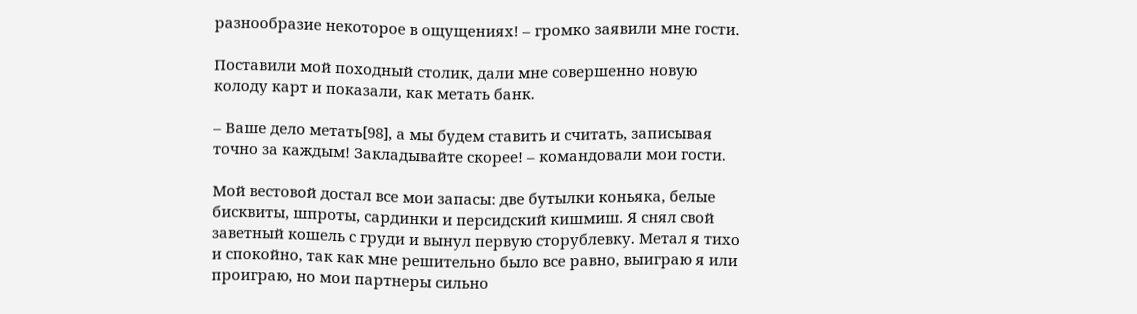разнообразие некоторое в ощущениях! – громко заявили мне гости.

Поставили мой походный столик, дали мне совершенно новую колоду карт и показали, как метать банк.

– Ваше дело метать[98], а мы будем ставить и считать, записывая точно за каждым! Закладывайте скорее! – командовали мои гости.

Мой вестовой достал все мои запасы: две бутылки коньяка, белые бисквиты, шпроты, сардинки и персидский кишмиш. Я снял свой заветный кошель с груди и вынул первую сторублевку. Метал я тихо и спокойно, так как мне решительно было все равно, выиграю я или проиграю, но мои партнеры сильно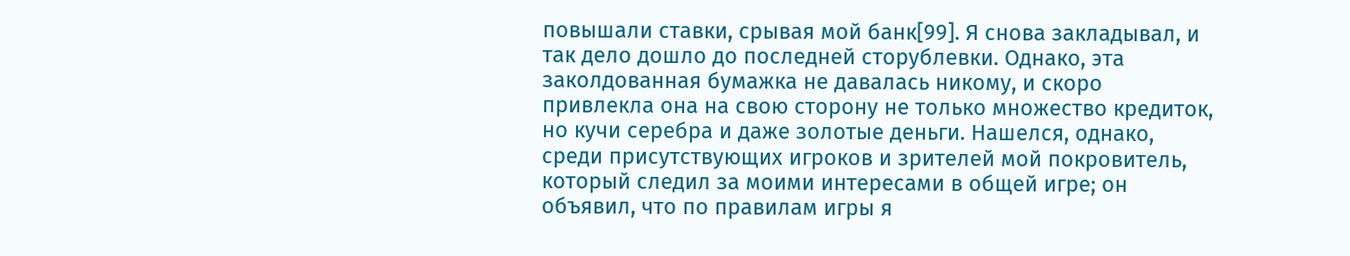повышали ставки, срывая мой банк[99]. Я снова закладывал, и так дело дошло до последней сторублевки. Однако, эта заколдованная бумажка не давалась никому, и скоро привлекла она на свою сторону не только множество кредиток, но кучи серебра и даже золотые деньги. Нашелся, однако, среди присутствующих игроков и зрителей мой покровитель, который следил за моими интересами в общей игре; он объявил, что по правилам игры я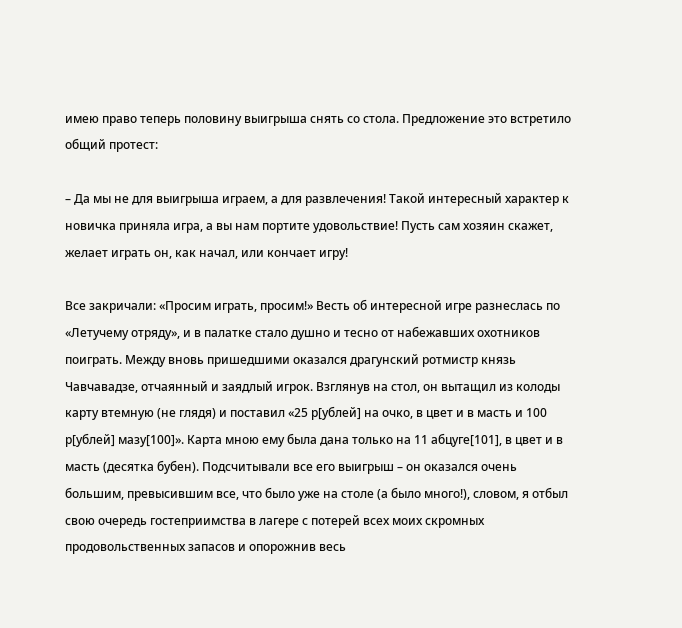имею право теперь половину выигрыша снять со стола. Предложение это встретило общий протест:

– Да мы не для выигрыша играем, а для развлечения! Такой интересный характер к новичка приняла игра, а вы нам портите удовольствие! Пусть сам хозяин скажет, желает играть он, как начал, или кончает игру!

Все закричали: «Просим играть, просим!» Весть об интересной игре разнеслась по «Летучему отряду», и в палатке стало душно и тесно от набежавших охотников поиграть. Между вновь пришедшими оказался драгунский ротмистр князь Чавчавадзе, отчаянный и заядлый игрок. Взглянув на стол, он вытащил из колоды карту втемную (не глядя) и поставил «25 р[ублей] на очко, в цвет и в масть и 100 р[ублей] мазу[100]». Карта мною ему была дана только на 11 абцуге[101], в цвет и в масть (десятка бубен). Подсчитывали все его выигрыш – он оказался очень большим, превысившим все, что было уже на столе (а было много!), словом, я отбыл свою очередь гостеприимства в лагере с потерей всех моих скромных продовольственных запасов и опорожнив весь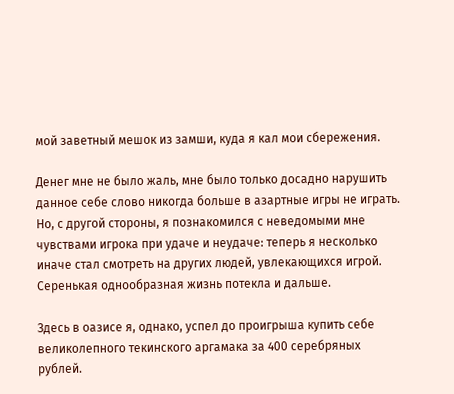мой заветный мешок из замши, куда я кал мои сбережения.

Денег мне не было жаль, мне было только досадно нарушить данное себе слово никогда больше в азартные игры не играть. Но, с другой стороны, я познакомился с неведомыми мне чувствами игрока при удаче и неудаче: теперь я несколько иначе стал смотреть на других людей, увлекающихся игрой. Серенькая однообразная жизнь потекла и дальше.

Здесь в оазисе я, однако, успел до проигрыша купить себе великолепного текинского аргамака за 400 серебряных рублей.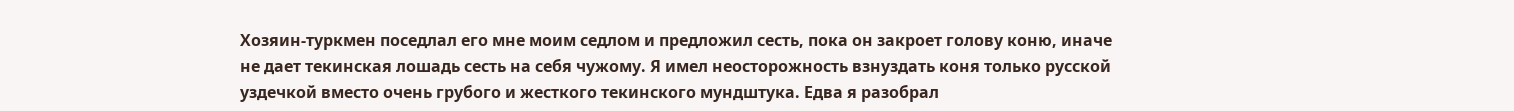Хозяин-туркмен поседлал его мне моим седлом и предложил сесть, пока он закроет голову коню, иначе не дает текинская лошадь сесть на себя чужому. Я имел неосторожность взнуздать коня только русской уздечкой вместо очень грубого и жесткого текинского мундштука. Едва я разобрал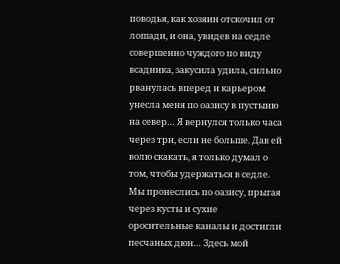поводья, как хозяин отскочил от лошади, и она, увидев на седле совершенно чуждого по виду всадника, закусила удила, сильно рванулась вперед и карьером унесла меня по оазису в пустыню на север… Я вернулся только часа через три, если не больше. Дав ей волю скакать, я только думал о том, чтобы удержаться в седле. Мы пронеслись по оазису, прыгая через кусты и сухие оросительные каналы и достигли песчаных дюн… Здесь мой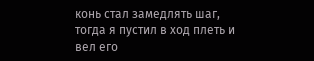конь стал замедлять шаг, тогда я пустил в ход плеть и вел его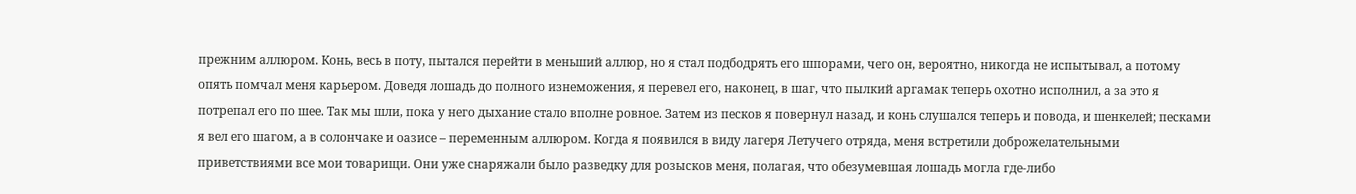прежним аллюром. Конь, весь в поту, пытался перейти в меньший аллюр, но я стал подбодрять его шпорами, чего он, вероятно, никогда не испытывал, а потому опять помчал меня карьером. Доведя лошадь до полного изнеможения, я перевел его, наконец, в шаг, что пылкий аргамак теперь охотно исполнил, а за это я потрепал его по шее. Так мы шли, пока у него дыхание стало вполне ровное. Затем из песков я повернул назад, и конь слушался теперь и повода, и шенкелей; песками я вел его шагом, а в солончаке и оазисе – переменным аллюром. Когда я появился в виду лагеря Летучего отряда, меня встретили доброжелательными приветствиями все мои товарищи. Они уже снаряжали было разведку для розысков меня, полагая, что обезумевшая лошадь могла где-либо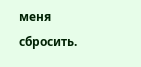меня сбросить.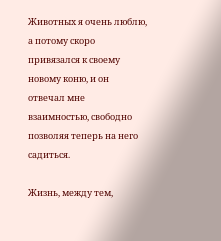Животных я очень люблю, а потому скоро привязался к своему новому коню, и он отвечал мне взаимностью, свободно позволяя теперь на него садиться.

Жизнь, между тем,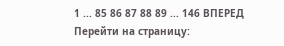1 ... 85 86 87 88 89 ... 146 ВПЕРЕД
Перейти на страницу: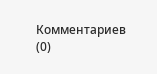Комментариев (0)